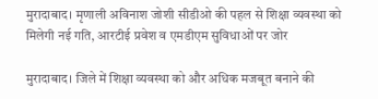मुरादाबाद। मृणाली अविनाश जोशी सीडीओ की पहल से शिक्षा व्यवस्था को मिलेगी नई गति, आरटीई प्रवेश व एमडीएम सुविधाओं पर जोर

मुरादाबाद। जिले में शिक्षा व्यवस्था को और अधिक मजबूत बनाने की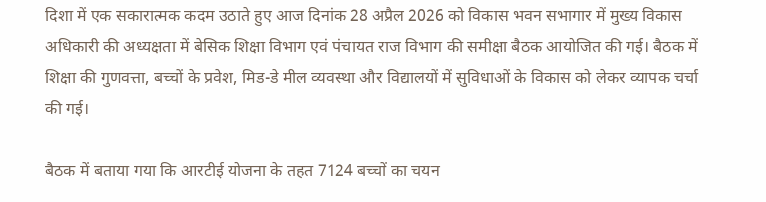दिशा में एक सकारात्मक कदम उठाते हुए आज दिनांक 28 अप्रैल 2026 को विकास भवन सभागार में मुख्य विकास अधिकारी की अध्यक्षता में बेसिक शिक्षा विभाग एवं पंचायत राज विभाग की समीक्षा बैठक आयोजित की गई। बैठक में शिक्षा की गुणवत्ता, बच्चों के प्रवेश, मिड-डे मील व्यवस्था और विद्यालयों में सुविधाओं के विकास को लेकर व्यापक चर्चा की गई।

बैठक में बताया गया कि आरटीई योजना के तहत 7124 बच्चों का चयन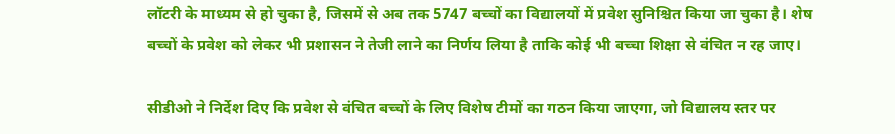लॉटरी के माध्यम से हो चुका है, जिसमें से अब तक 5747 बच्चों का विद्यालयों में प्रवेश सुनिश्चित किया जा चुका है। शेष बच्चों के प्रवेश को लेकर भी प्रशासन ने तेजी लाने का निर्णय लिया है ताकि कोई भी बच्चा शिक्षा से वंचित न रह जाए।

सीडीओ ने निर्देश दिए कि प्रवेश से वंचित बच्चों के लिए विशेष टीमों का गठन किया जाएगा, जो विद्यालय स्तर पर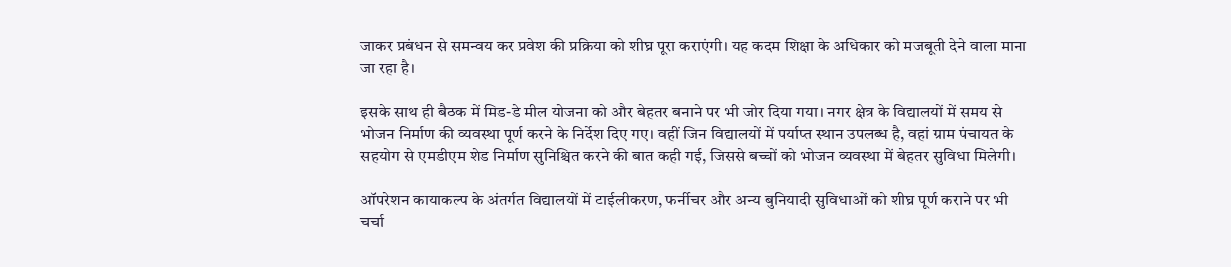जाकर प्रबंधन से समन्वय कर प्रवेश की प्रक्रिया को शीघ्र पूरा कराएंगी। यह कदम शिक्षा के अधिकार को मजबूती देने वाला माना जा रहा है।

इसके साथ ही बैठक में मिड-डे मील योजना को और बेहतर बनाने पर भी जोर दिया गया। नगर क्षेत्र के विद्यालयों में समय से भोजन निर्माण की व्यवस्था पूर्ण करने के निर्देश दिए गए। वहीं जिन विद्यालयों में पर्याप्त स्थान उपलब्ध है, वहां ग्राम पंचायत के सहयोग से एमडीएम शेड निर्माण सुनिश्चित करने की बात कही गई, जिससे बच्चों को भोजन व्यवस्था में बेहतर सुविधा मिलेगी।

ऑपरेशन कायाकल्प के अंतर्गत विद्यालयों में टाईलीकरण, फर्नीचर और अन्य बुनियादी सुविधाओं को शीघ्र पूर्ण कराने पर भी चर्चा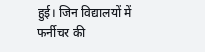हुई। जिन विद्यालयों में फर्नीचर की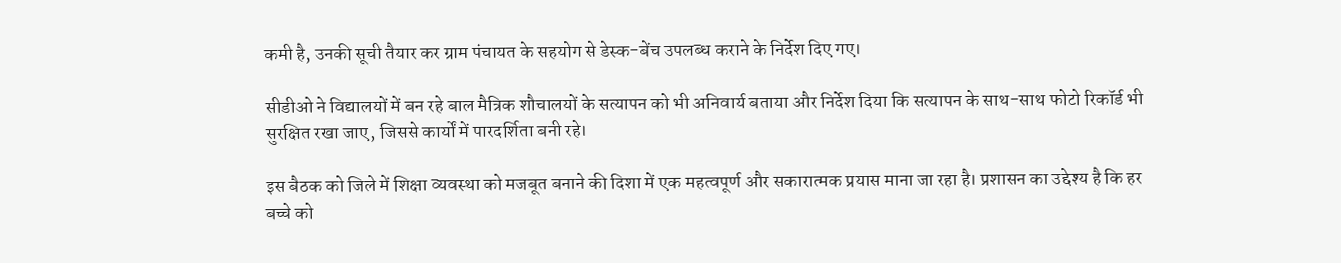कमी है, उनकी सूची तैयार कर ग्राम पंचायत के सहयोग से डेस्क-बेंच उपलब्ध कराने के निर्देश दिए गए।

सीडीओ ने विद्यालयों में बन रहे बाल मैत्रिक शौचालयों के सत्यापन को भी अनिवार्य बताया और निर्देश दिया कि सत्यापन के साथ-साथ फोटो रिकॉर्ड भी सुरक्षित रखा जाए, जिससे कार्यों में पारदर्शिता बनी रहे।

इस बैठक को जिले में शिक्षा व्यवस्था को मजबूत बनाने की दिशा में एक महत्वपूर्ण और सकारात्मक प्रयास माना जा रहा है। प्रशासन का उद्देश्य है कि हर बच्चे को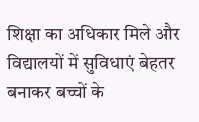शिक्षा का अधिकार मिले और विद्यालयों में सुविधाएं बेहतर बनाकर बच्चों के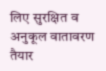लिए सुरक्षित व अनुकूल वातावरण तैयार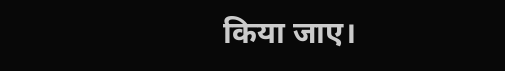किया जाए।